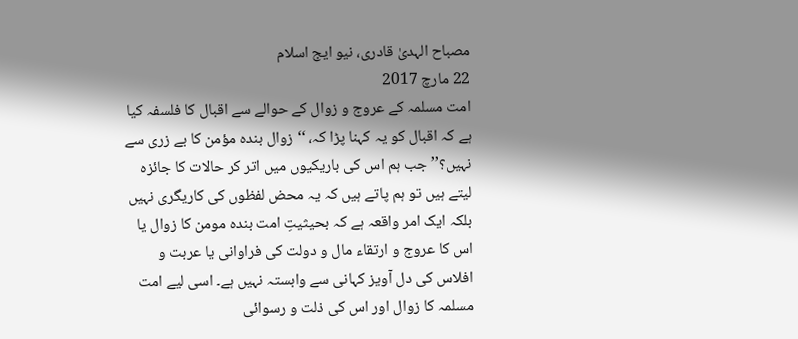مصباح الہدیٰ قادری، نیو ایج اسلام
22 مارچ 2017
امت مسلمہ کے عروج و زوال کے حوالے سے اقبال کا فلسفہ کیا ہے کہ اقبال کو یہ کہنا پڑا کہ، ‘‘زوال بندہ مؤمن کا بے زری سے نہیں؟’’ جب ہم اس کی باریکیوں میں اتر کر حالات کا جائزہ لیتے ہیں تو ہم پاتے ہیں کہ یہ محض لفظوں کی کاریگری نہیں بلکہ ایک امر واقعہ ہے کہ بحیثیتِ امت بندہ مومن کا زوال یا اس کا عروج و ارتقاء مال و دولت کی فراوانی یا عربت و افلاس کی دل آویز کہانی سے وابستہ نہیں ہے۔ اسی لیے امت مسلمہ کا زوال اور اس کی ذلت و رسوائی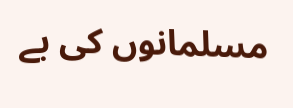مسلمانوں کی بے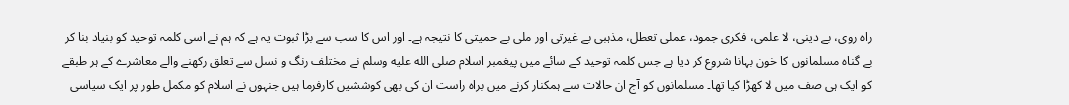راہ روی، بے دینی، لا علمی، فکری جمود، عملی تعطل، مذہبی بے غیرتی اور ملی بے حمیتی کا نتیجہ ہے۔ اور اس کا سب سے بڑا ثبوت یہ ہے کہ ہم نے اسی کلمہ توحید کو بنیاد بنا کر بے گناہ مسلمانوں کا خون بہانا شروع کر دیا ہے جس کلمہ توحید کے سائے میں پیغمبر اسلام صلى الله عليه وسلم نے مختلف رنگ و نسل سے تعلق رکھنے والے معاشرے کے ہر طبقے کو ایک ہی صف میں لا کھڑا کیا تھا۔ مسلمانوں کو آج ان حالات سے ہمکنار کرنے میں براہ راست ان کی بھی کوششیں کارفرما ہیں جنہوں نے اسلام کو مکمل طور پر ایک سیاسی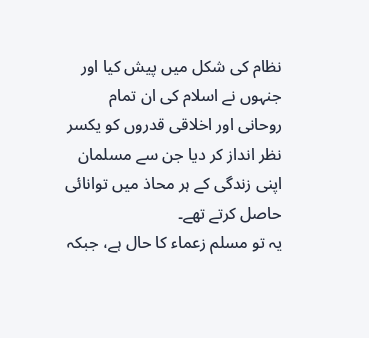نظام کی شکل میں پیش کیا اور جنہوں نے اسلام کی ان تمام روحانی اور اخلاقی قدروں کو یکسر نظر انداز کر دیا جن سے مسلمان اپنی زندگی کے ہر محاذ میں توانائی حاصل کرتے تھے۔
یہ تو مسلم زعماء کا حال ہے، جبکہ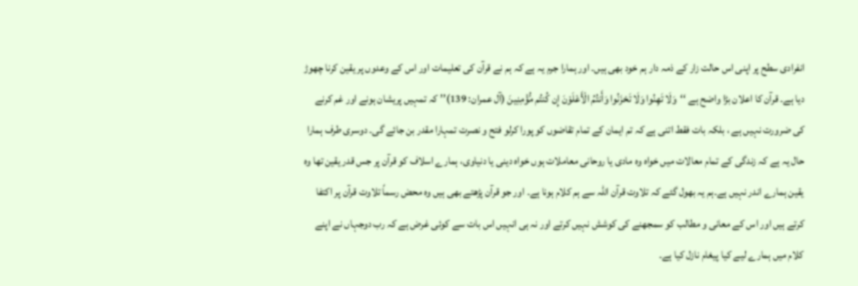انفرادی سطح پر اپنی اس حالت زار کے ذمہ دار ہم خود بھی ہیں۔ اور ہمارا جرم یہ ہے کہ ہم نے قرآن کی تعلیمات اور اس کے وعدوں پر یقین کرنا چھوڑ دیا ہے۔ قرآن کا اعلان بڑا واضح ہے ‘‘وَلَا تَهِنُوا وَلَا تَحْزَنُوا وَأَنتُمُ الْأَعْلَوْنَ إِن كُنتُم مُّؤْمِنِينَ (آل عمران: 139)’’ کہ تمہیں پریشان ہونے اور غم کرنے کی ضرورت نہیں ہے ، بلکہ بات فقط اتنی ہے کہ تم ایمان کے تمام تقاضوں کو پورا کرلو فتح و نصرت تمہارا مقدر بن جائے گی۔ دوسری طرف ہمارا حال یہ ہے کہ زندگی کے تمام معالات میں خواہ وہ مادی یا روحانی معاملات ہوں خواہ دینی یا دنیاوی، ہمارے اسلاف کو قرآن پر جس قدر یقین تھا وہ یقین ہمارے اندر نہیں ہے۔ہم یہ بھول گئے کہ تلاوت قرآن اللہ سے ہم کلام ہونا ہے۔ اور جو قرآن پڑھتے بھی ہیں وہ محض رسماً تلاوت قرآن پر اکتفا کرتے ہیں اور اس کے معانی و مطالب کو سمجھنے کی کوشش نہیں کرتے اور نہ ہی انہیں اس بات سے کوئی غرض ہے کہ رب دوجہاں نے اپنے کلام میں ہمارے لیے کیا پیغام نازل کیا ہے۔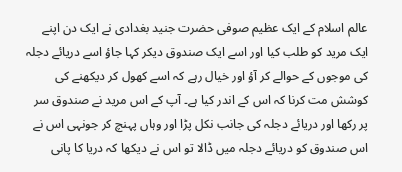عالم اسلام کے ایک عظیم صوفی حضرت جنید بغدادی نے ایک دن اپنے ایک مرید کو طلب کیا اور اسے ایک صندوق دیکر کہا جاؤ اسے دریائے دجلہ کی موجوں کے حوالے کر آؤ اور خیال رہے کہ اسے کھول کر دیکھنے کی کوشش مت کرنا کہ اس کے اندر کیا ہے۔ آپ کے اس مرید نے صندوق سر پر رکھا اور دریائے دجلہ کی جانب نکل پڑا اور وہاں پہنچ کر جونہی اس نے اس صندوق کو دریائے دجلہ میں ڈالا تو اس نے دیکھا کہ دریا کا پانی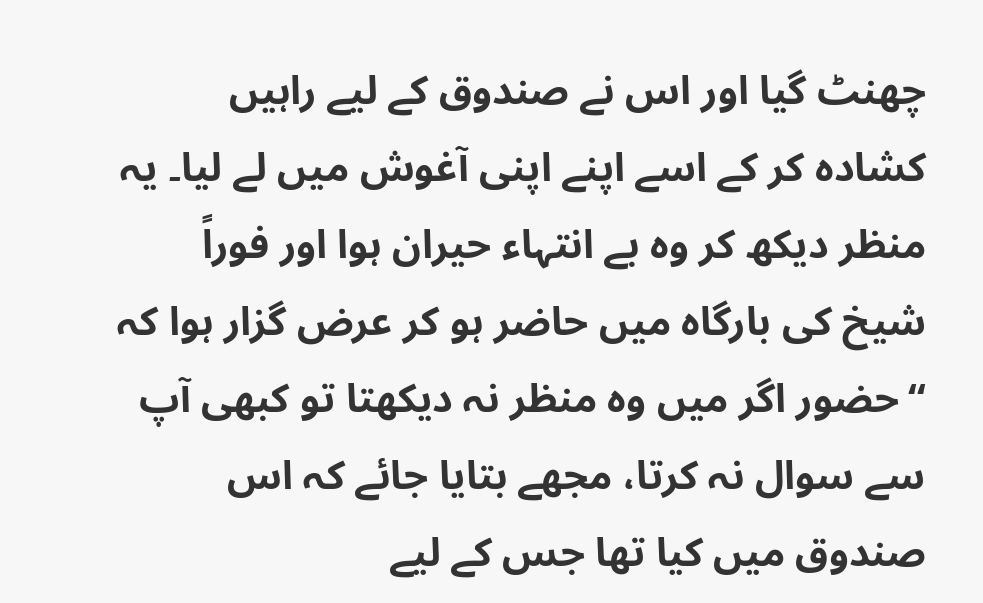چھنٹ گیا اور اس نے صندوق کے لیے راہیں کشادہ کر کے اسے اپنے اپنی آغوش میں لے لیا۔ یہ منظر دیکھ کر وہ بے انتہاء حیران ہوا اور فوراً شیخ کی بارگاہ میں حاضر ہو کر عرض گزار ہوا کہ ‘‘حضور اگر میں وہ منظر نہ دیکھتا تو کبھی آپ سے سوال نہ کرتا، مجھے بتایا جائے کہ اس صندوق میں کیا تھا جس کے لیے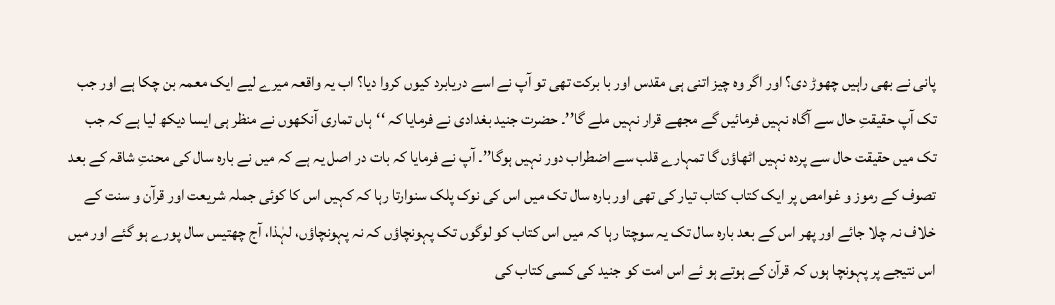پانی نے بھی راہیں چھوڑ دی؟ اور اگر وہ چیز اتنی ہی مقدس اور با برکت تھی تو آپ نے اسے دریابرد کیوں کروا دیا؟ اب یہ واقعہ میرے لیے ایک معمہ بن چکا ہے اور جب تک آپ حقیقتِ حال سے آگاہ نہیں فرمائیں گے مجھے قرار نہیں ملے گا’’۔ حضرت جنید بغدادی نے فرمایا کہ ‘‘ہاں تماری آنکھوں نے منظر ہی ایسا دیکھ لیا ہے کہ جب تک میں حقیقت حال سے پردہ نہیں اٹھاؤں گا تمہارے قلب سے اضطراب دور نہیں ہوگا’’۔ آپ نے فرمایا کہ بات در اصل یہ ہے کہ میں نے بارہ سال کی محنتِ شاقہ کے بعد تصوف کے رموز و غوامص پر ایک کتاب کتاب تیار کی تھی اور بارہ سال تک میں اس کی نوک پلک سنوارتا رہا کہ کہیں اس کا کوئی جملہ شریعت اور قرآن و سنت کے خلاف نہ چلا جائے اور پھر اس کے بعد بارہ سال تک یہ سوچتا رہا کہ میں اس کتاب کو لوگوں تک پہونچاؤں کہ نہ پہونچاؤں، لہٰذا، آج چھتیس سال پورے ہو گئے اور میں اس نتیجے پر پہونچا ہوں کہ قرآن کے ہوتے ہو ئے اس امت کو جنید کی کسی کتاب کی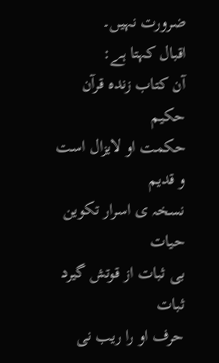ضرورت نہیں۔
اقبال کہتا ہے:
آن کتاب زنده قرآن حکیم
حکمت او لایزال است و قدیم
نسخہ ی اسرار تکوین حیات
بی ثبات از قوتش گیرد ثبات
حرف او را ریب نی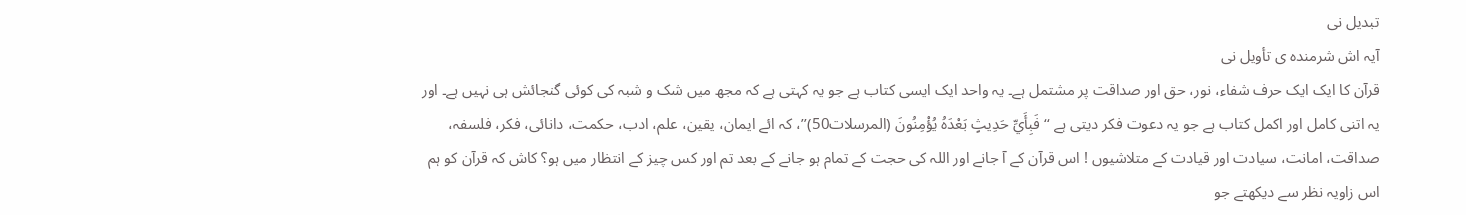تبدیل نی
آیہ اش شرمنده ی تأویل نی
قرآن کا ایک ایک حرف شفاء، نور، حق اور صداقت پر مشتمل ہے۔ یہ واحد ایک ایسی کتاب ہے جو یہ کہتی ہے کہ مجھ میں شک و شبہ کی کوئی گنجائش ہی نہیں ہے۔ اور یہ اتنی کامل اور اکمل کتاب ہے جو یہ دعوت فکر دیتی ہے ‘‘فَبِأَيِّ حَدِيثٍ بَعْدَہُ يُؤْمِنُونَ (المرسلات50)’’، کہ ائے ایمان، یقین، علم، ادب، حکمت، دانائی، فکر، فلسفہ، صداقت، امانت، سیادت اور قیادت کے متلاشیوں ! اس قرآن کے آ جانے اور اللہ کی حجت کے تمام ہو جانے کے بعد تم اور کس چیز کے انتظار میں ہو؟ کاش کہ قرآن کو ہم اس زاویہ نظر سے دیکھتے جو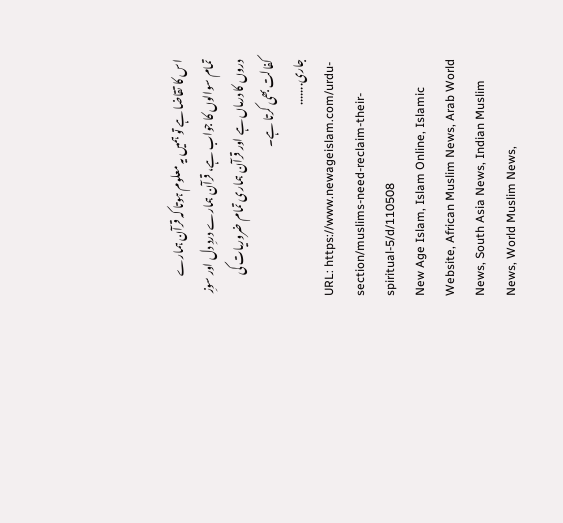اس کا تقاضا ہے تو ہمیں یہ معلوم ہوتا کہ قرآن ہمارے تمام سوالوں کا جواب ہے، قرآن ہمارے دردِ دل اور سوزِ دروں کا درماں ہے اور قرآن ہماری تمام ضروریات کی کفالت بھی کرتا ہے۔
جاری.......
URL: https://www.newageislam.com/urdu-section/muslims-need-reclaim-their-spiritual-5/d/110508
New Age Islam, Islam Online, Islamic Website, African Muslim News, Arab World News, South Asia News, Indian Muslim News, World Muslim News,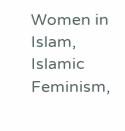Women in Islam, Islamic Feminism,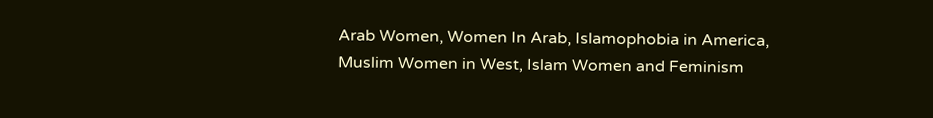Arab Women, Women In Arab, Islamophobia in America, Muslim Women in West, Islam Women and Feminism